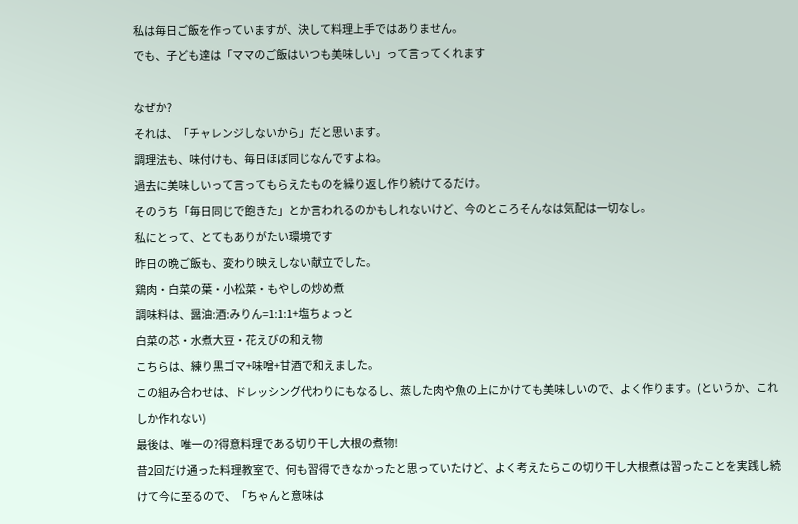私は毎日ご飯を作っていますが、決して料理上手ではありません。
でも、子ども達は「ママのご飯はいつも美味しい」って言ってくれます

なぜか?
それは、「チャレンジしないから」だと思います。
調理法も、味付けも、毎日ほぼ同じなんですよね。
過去に美味しいって言ってもらえたものを繰り返し作り続けてるだけ。
そのうち「毎日同じで飽きた」とか言われるのかもしれないけど、今のところそんなは気配は一切なし。
私にとって、とてもありがたい環境です
昨日の晩ご飯も、変わり映えしない献立でした。
鶏肉・白菜の葉・小松菜・もやしの炒め煮
調味料は、醤油:酒:みりん=1:1:1+塩ちょっと
白菜の芯・水煮大豆・花えびの和え物
こちらは、練り黒ゴマ+味噌+甘酒で和えました。
この組み合わせは、ドレッシング代わりにもなるし、蒸した肉や魚の上にかけても美味しいので、よく作ります。(というか、これしか作れない)
最後は、唯一の?得意料理である切り干し大根の煮物!
昔2回だけ通った料理教室で、何も習得できなかったと思っていたけど、よく考えたらこの切り干し大根煮は習ったことを実践し続けて今に至るので、「ちゃんと意味は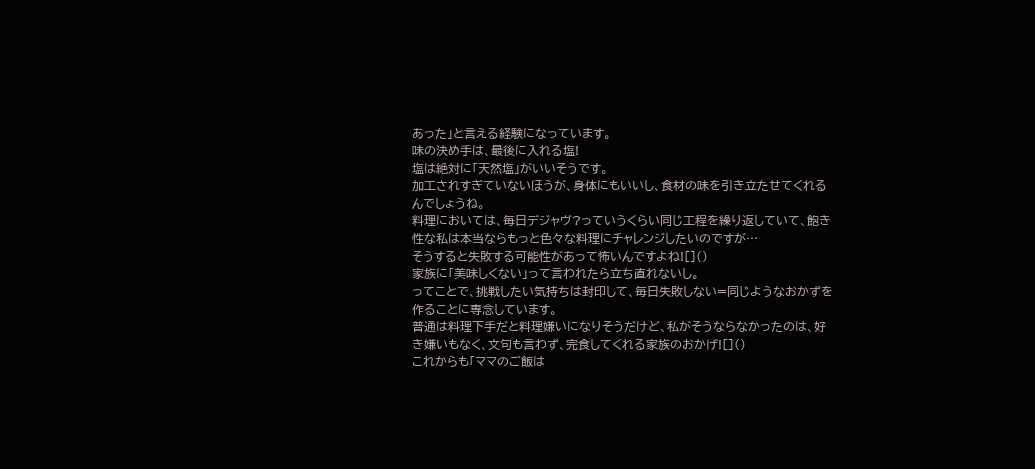あった」と言える経験になっています。
味の決め手は、最後に入れる塩!
塩は絶対に「天然塩」がいいそうです。
加工されすぎていないほうが、身体にもいいし、食材の味を引き立たせてくれるんでしょうね。
料理においては、毎日デジャヴ?っていうくらい同じ工程を繰り返していて、飽き性な私は本当ならもっと色々な料理にチャレンジしたいのですが…
そうすると失敗する可能性があって怖いんですよね![]()
家族に「美味しくない」って言われたら立ち直れないし。
ってことで、挑戦したい気持ちは封印して、毎日失敗しない=同じようなおかずを作ることに専念しています。
普通は料理下手だと料理嫌いになりそうだけど、私がそうならなかったのは、好き嫌いもなく、文句も言わず、完食してくれる家族のおかげ![]()
これからも「ママのご飯は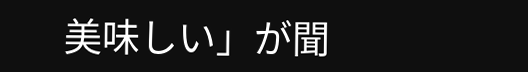美味しい」が聞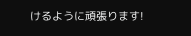けるように頑張ります!